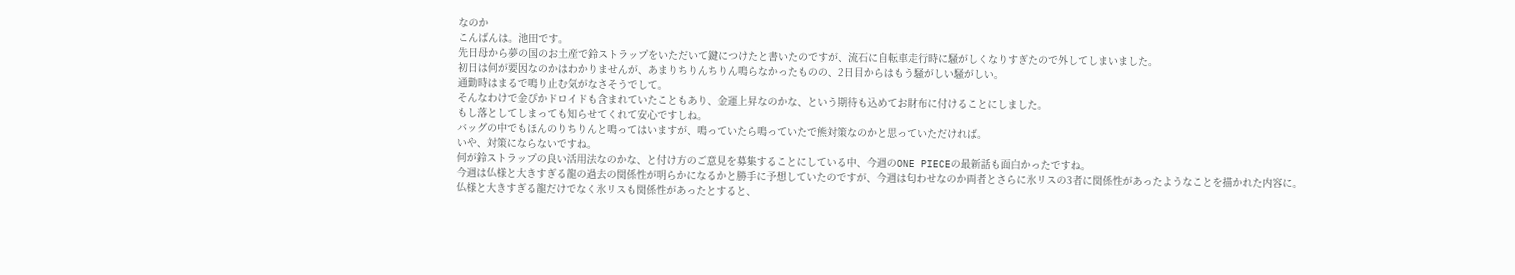なのか
こんばんは。池田です。
先日母から夢の国のお土産で鈴ストラップをいただいて鍵につけたと書いたのですが、流石に自転車走行時に騒がしくなりすぎたので外してしまいました。
初日は何が要因なのかはわかりませんが、あまりちりんちりん鳴らなかったものの、2日目からはもう騒がしい騒がしい。
通勤時はまるで鳴り止む気がなさそうでして。
そんなわけで金ぴかドロイドも含まれていたこともあり、金運上昇なのかな、という期待も込めてお財布に付けることにしました。
もし落としてしまっても知らせてくれて安心ですしね。
バッグの中でもほんのりちりんと鳴ってはいますが、鳴っていたら鳴っていたで熊対策なのかと思っていただければ。
いや、対策にならないですね。
何が鈴ストラップの良い活用法なのかな、と付け方のご意見を募集することにしている中、今週のONE PIECEの最新話も面白かったですね。
今週は仏様と大きすぎる龍の過去の関係性が明らかになるかと勝手に予想していたのですが、今週は匂わせなのか両者とさらに氷リスの3者に関係性があったようなことを描かれた内容に。
仏様と大きすぎる龍だけでなく氷リスも関係性があったとすると、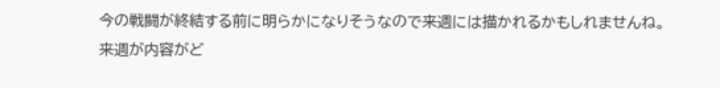今の戦闘が終結する前に明らかになりそうなので来週には描かれるかもしれませんね。
来週が内容がど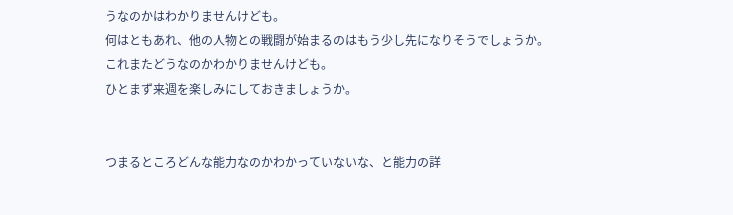うなのかはわかりませんけども。
何はともあれ、他の人物との戦闘が始まるのはもう少し先になりそうでしょうか。
これまたどうなのかわかりませんけども。
ひとまず来週を楽しみにしておきましょうか。


つまるところどんな能力なのかわかっていないな、と能力の詳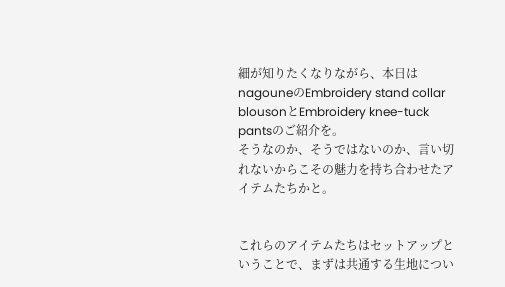細が知りたくなりながら、本日はnagouneのEmbroidery stand collar blousonとEmbroidery knee-tuck pantsのご紹介を。
そうなのか、そうではないのか、言い切れないからこその魅力を持ち合わせたアイテムたちかと。


これらのアイテムたちはセットアップということで、まずは共通する生地につい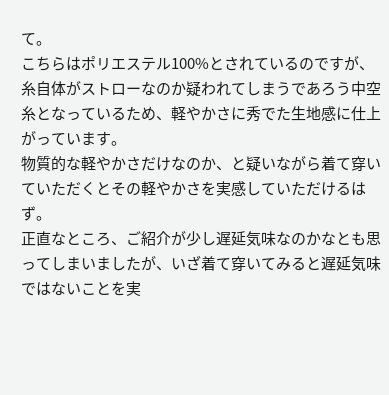て。
こちらはポリエステル100%とされているのですが、糸自体がストローなのか疑われてしまうであろう中空糸となっているため、軽やかさに秀でた生地感に仕上がっています。
物質的な軽やかさだけなのか、と疑いながら着て穿いていただくとその軽やかさを実感していただけるはず。
正直なところ、ご紹介が少し遅延気味なのかなとも思ってしまいましたが、いざ着て穿いてみると遅延気味ではないことを実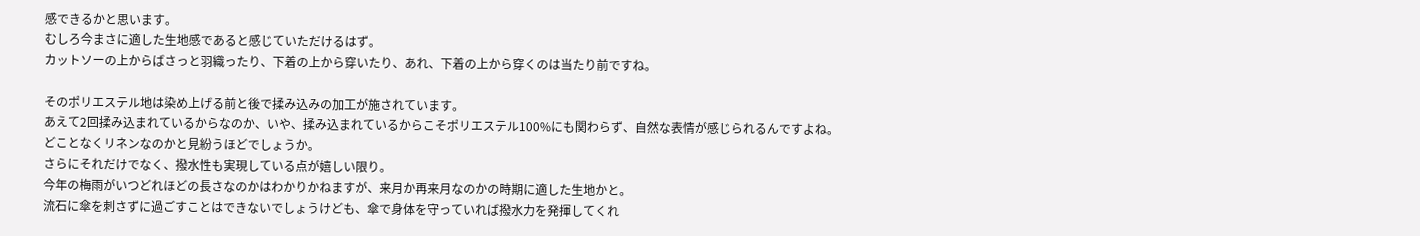感できるかと思います。
むしろ今まさに適した生地感であると感じていただけるはず。
カットソーの上からばさっと羽織ったり、下着の上から穿いたり、あれ、下着の上から穿くのは当たり前ですね。

そのポリエステル地は染め上げる前と後で揉み込みの加工が施されています。
あえて2回揉み込まれているからなのか、いや、揉み込まれているからこそポリエステル100%にも関わらず、自然な表情が感じられるんですよね。
どことなくリネンなのかと見紛うほどでしょうか。
さらにそれだけでなく、撥水性も実現している点が嬉しい限り。
今年の梅雨がいつどれほどの長さなのかはわかりかねますが、来月か再来月なのかの時期に適した生地かと。
流石に傘を刺さずに過ごすことはできないでしょうけども、傘で身体を守っていれば撥水力を発揮してくれ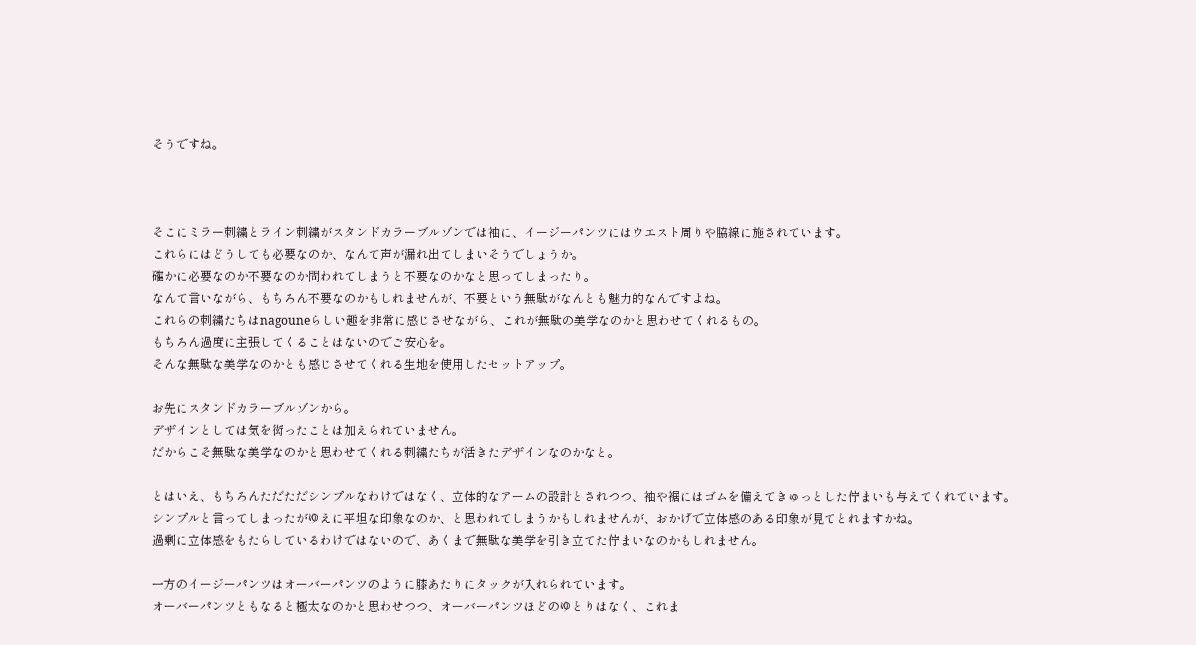そうですね。



そこにミラー刺繍とライン刺繍がスタンドカラーブルゾンでは袖に、イージーパンツにはウエスト周りや脇線に施されています。
これらにはどうしても必要なのか、なんて声が漏れ出てしまいそうでしょうか。
確かに必要なのか不要なのか問われてしまうと不要なのかなと思ってしまったり。
なんて言いながら、もちろん不要なのかもしれませんが、不要という無駄がなんとも魅力的なんですよね。
これらの刺繍たちはnagouneらしい趣を非常に感じさせながら、これが無駄の美学なのかと思わせてくれるもの。
もちろん過度に主張してくることはないのでご安心を。
そんな無駄な美学なのかとも感じさせてくれる生地を使用したセットアップ。

お先にスタンドカラーブルゾンから。
デザインとしては気を衒ったことは加えられていません。
だからこそ無駄な美学なのかと思わせてくれる刺繍たちが活きたデザインなのかなと。

とはいえ、もちろんただただシンプルなわけではなく、立体的なアームの設計とされつつ、袖や裾にはゴムを備えてきゅっとした佇まいも与えてくれています。
シンプルと言ってしまったがゆえに平坦な印象なのか、と思われてしまうかもしれませんが、おかげで立体感のある印象が見てとれますかね。
過剰に立体感をもたらしているわけではないので、あくまで無駄な美学を引き立てた佇まいなのかもしれません。

一方のイージーパンツはオーバーパンツのように膝あたりにタックが入れられています。
オーバーパンツともなると極太なのかと思わせつつ、オーバーパンツほどのゆとりはなく、これま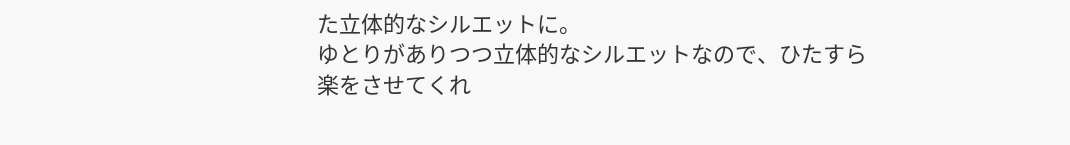た立体的なシルエットに。
ゆとりがありつつ立体的なシルエットなので、ひたすら楽をさせてくれ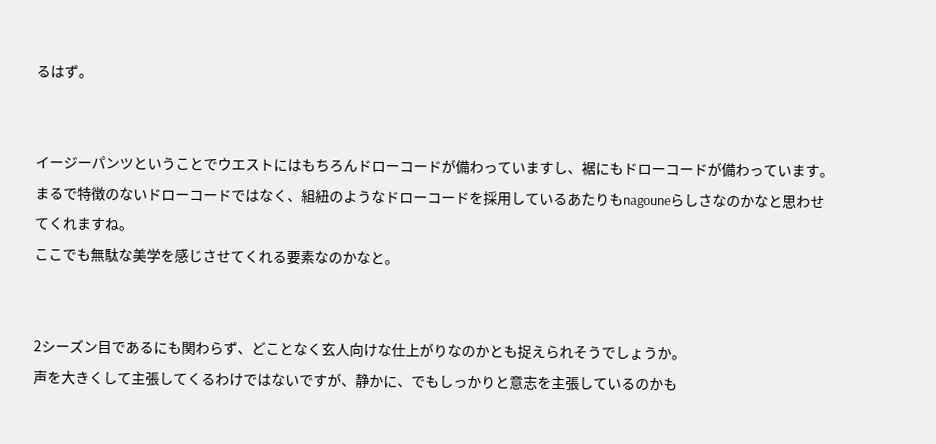るはず。


イージーパンツということでウエストにはもちろんドローコードが備わっていますし、裾にもドローコードが備わっています。
まるで特徴のないドローコードではなく、組紐のようなドローコードを採用しているあたりもnagouneらしさなのかなと思わせてくれますね。
ここでも無駄な美学を感じさせてくれる要素なのかなと。


2シーズン目であるにも関わらず、どことなく玄人向けな仕上がりなのかとも捉えられそうでしょうか。
声を大きくして主張してくるわけではないですが、静かに、でもしっかりと意志を主張しているのかも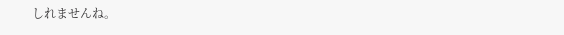しれませんね。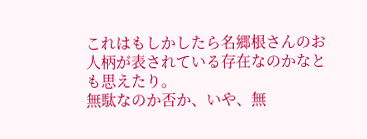これはもしかしたら名郷根さんのお人柄が表されている存在なのかなとも思えたり。
無駄なのか否か、いや、無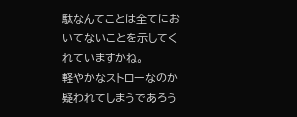駄なんてことは全てにおいてないことを示してくれていますかね。
軽やかなストローなのか疑われてしまうであろう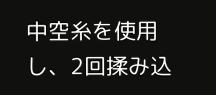中空糸を使用し、2回揉み込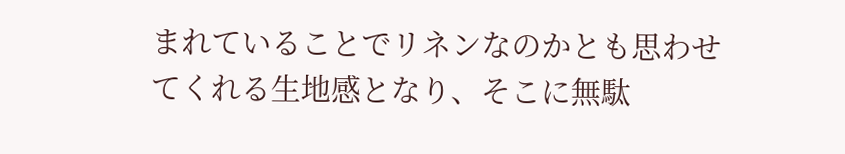まれていることでリネンなのかとも思わせてくれる生地感となり、そこに無駄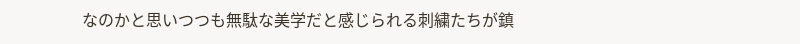なのかと思いつつも無駄な美学だと感じられる刺繍たちが鎮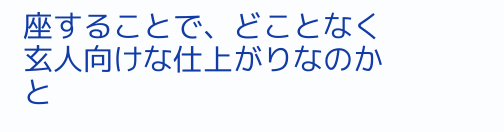座することで、どことなく玄人向けな仕上がりなのかと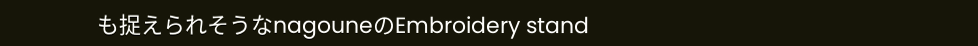も捉えられそうなnagouneのEmbroidery stand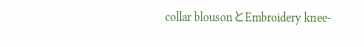collar blousonとEmbroidery knee-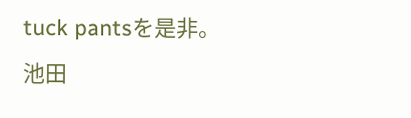tuck pantsを是非。
池田